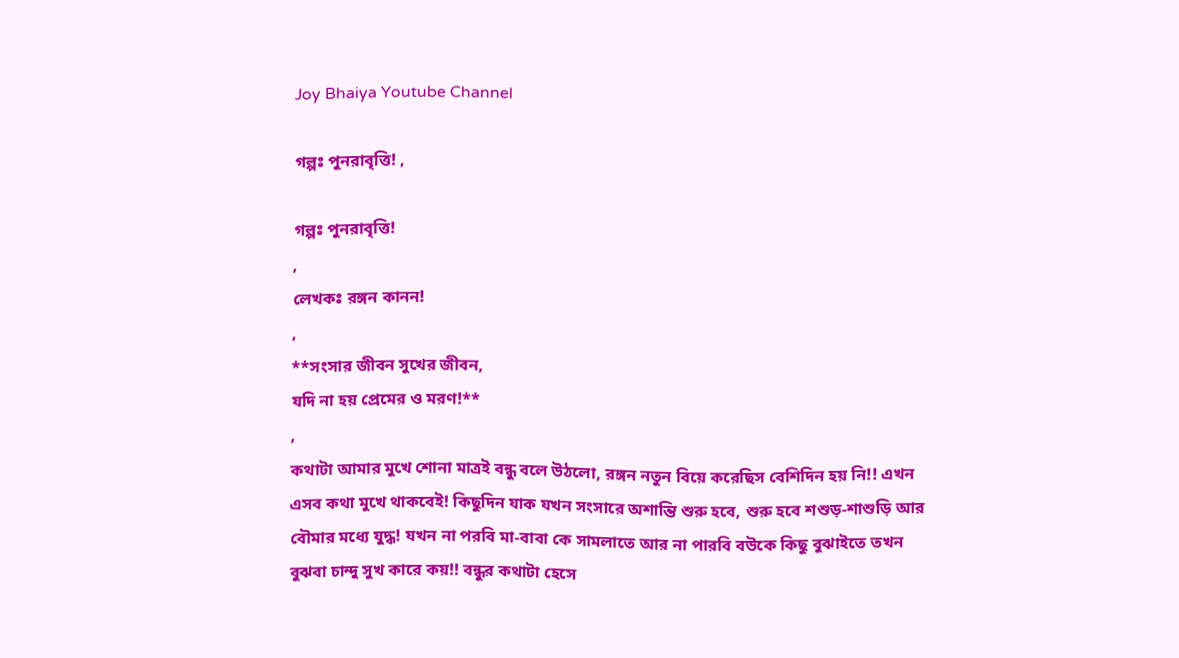Joy Bhaiya Youtube Channel

গল্পঃ পুনরাবৃত্তি! ,

গল্পঃ পুনরাবৃত্তি!
,
লেখকঃ রঙ্গন কানন!
,
**সংসার জীবন সুখের জীবন,
যদি না হয় প্রেমের ও মরণ!**
,
কথাটা আমার মুখে শোনা মাত্রই বন্ধু বলে উঠলো, রঙ্গন নতুন বিয়ে করেছিস বেশিদিন হয় নি!! এখন এসব কথা মুখে থাকবেই! কিছুদিন যাক যখন সংসারে অশান্তি শুরু হবে, শুরু হবে শশুড়-শাশুড়ি আর বৌমার মধ্যে যুদ্ধ! যখন না পরবি মা-বাবা কে সামলাতে আর না পারবি বউকে কিছু বুঝাইতে তখন বুঝবা চান্দু সুখ কারে কয়!! বন্ধুর কথাটা হেসে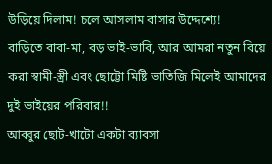উড়িয়ে দিলাম! চলে আসলাম বাসার উদ্দেশ্যে!
বাড়িতে বাবা-মা, বড় ভাই-ভাবি, আর আমরা নতুন বিয়ে করা স্বামী-স্ত্রী এবং ছোট্টো মিষ্টি ভাতিজি মিলেই আমাদের দুই ভাইয়ের পরিবার!!
আব্বুর ছোট-খাটো একটা ব্যাবসা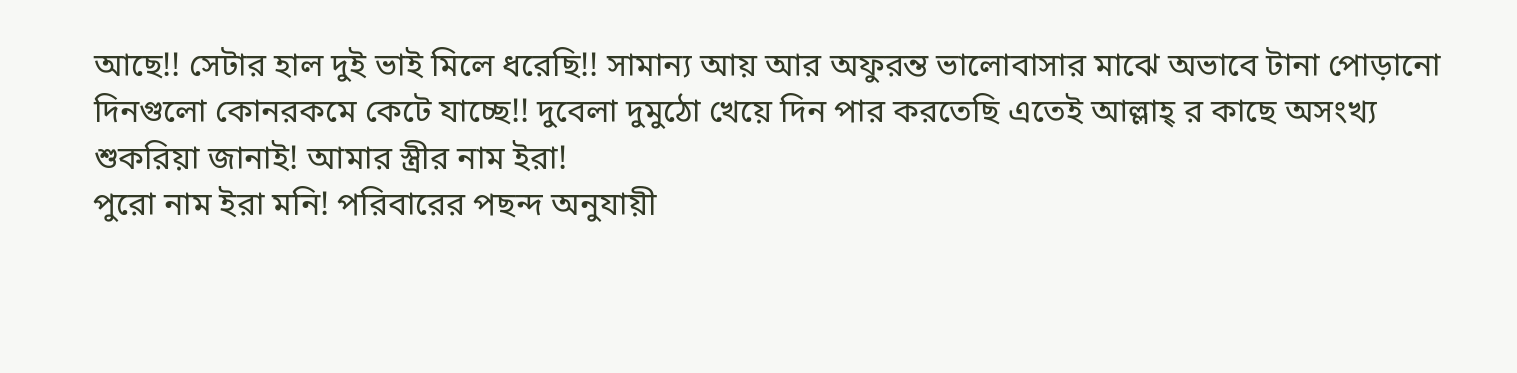আছে!! সেটার হাল দুই ভাই মিলে ধরেছি!! সামান্য আয় আর অফুরন্ত ভালোবাসার মাঝে অভাবে টানা পোড়ানো দিনগুলো কোনরকমে কেটে যাচ্ছে!! দুবেলা দুমুঠো খেয়ে দিন পার করতেছি এতেই আল্লাহ্ র কাছে অসংখ্য শুকরিয়া জানাই! আমার স্ত্রীর নাম ইরা!
পুরো নাম ইরা মনি! পরিবারের পছন্দ অনুযায়ী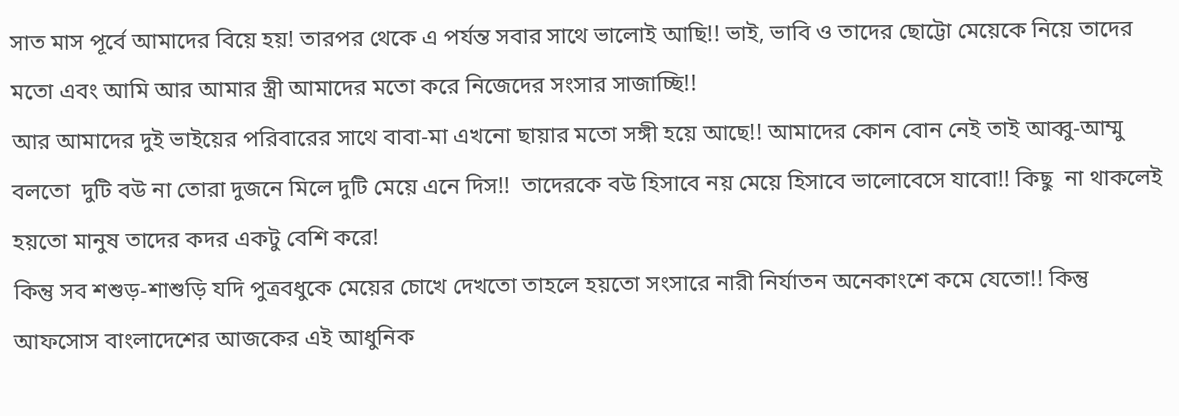সাত মাস পূর্বে আমাদের বিয়ে হয়! তারপর থেকে এ পর্যন্ত সবার সাথে ভালোই আছি!! ভাই, ভাবি ও তাদের ছোট্টো মেয়েকে নিয়ে তাদের মতো এবং আমি আর আমার স্ত্রী আমাদের মতো করে নিজেদের সংসার সাজাচ্ছি!!
আর আমাদের দুই ভাইয়ের পরিবারের সাথে বাবা-মা এখনো ছায়ার মতো সঙ্গী হয়ে আছে!! আমাদের কোন বোন নেই তাই আব্বু-আম্মু বলতো  দুটি বউ না তোরা দুজনে মিলে দুটি মেয়ে এনে দিস!!  তাদেরকে বউ হিসাবে নয় মেয়ে হিসাবে ভালোবেসে যাবো!! কিছু  না থাকলেই হয়তো মানুষ তাদের কদর একটু বেশি করে!
কিন্তু সব শশুড়-শাশুড়ি যদি পুত্রবধুকে মেয়ের চোখে দেখতো তাহলে হয়তো সংসারে নারী নির্যাতন অনেকাংশে কমে যেতো!! কিন্তু আফসোস বাংলাদেশের আজকের এই আধুনিক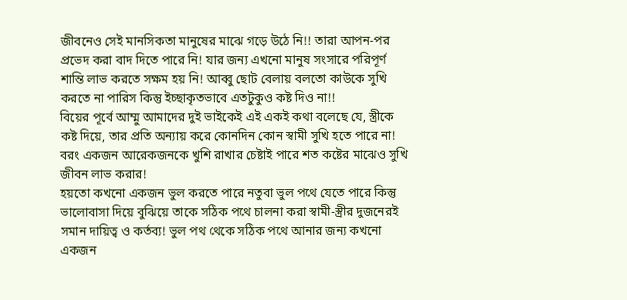জীবনেও সেই মানসিকতা মানুষের মাঝে গড়ে উঠে নি!! তারা আপন-পর প্রভেদ করা বাদ দিতে পারে নি! যার জন্য এখনো মানুষ সংসারে পরিপূর্ণ শান্তি লাভ করতে সক্ষম হয় নি! আব্বু ছোট বেলায় বলতো কাউকে সুখি করতে না পারিস কিন্তু ইচ্ছাকৃতভাবে এতটুকুও কষ্ট দিও না!!
বিয়ের পূর্বে আম্মু আমাদের দুই ভাইকেই এই একই কথা বলেছে যে, স্ত্রীকে কষ্ট দিয়ে, তার প্রতি অন্যায় করে কোনদিন কোন স্বামী সুখি হতে পারে না! বরং একজন আরেকজনকে খুশি রাখার চেষ্টাই পারে শত কষ্টের মাঝেও সুখি জীবন লাভ করার!
হয়তো কখনো একজন ভুল করতে পারে নতুবা ভুল পথে যেতে পারে কিন্তু ভালোবাসা দিয়ে বুঝিয়ে তাকে সঠিক পথে চালনা করা স্বামী-স্ত্রীর দুজনেরই সমান দায়িত্ব ও কর্তব্য! ভুল পথ থেকে সঠিক পথে আনার জন্য কখনো একজন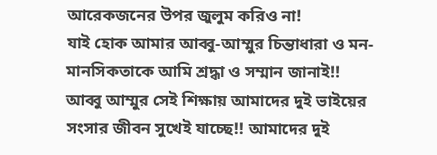আরেকজনের উপর জুলুম করিও না!
যাই হোক আমার আব্বু-আম্মুর চিন্তাধারা ও মন-মানসিকতাকে আমি শ্রদ্ধা ও সম্মান জানাই!!
আব্বু আম্মুর সেই শিক্ষায় আমাদের দুই ভাইয়ের সংসার জীবন সুখেই যাচ্ছে!! আমাদের দুই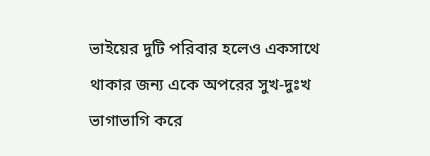ভাইয়ের দুটি পরিবার হলেও একসাথে থাকার জন্য একে অপরের সুখ-দুঃখ ভাগাভাগি করে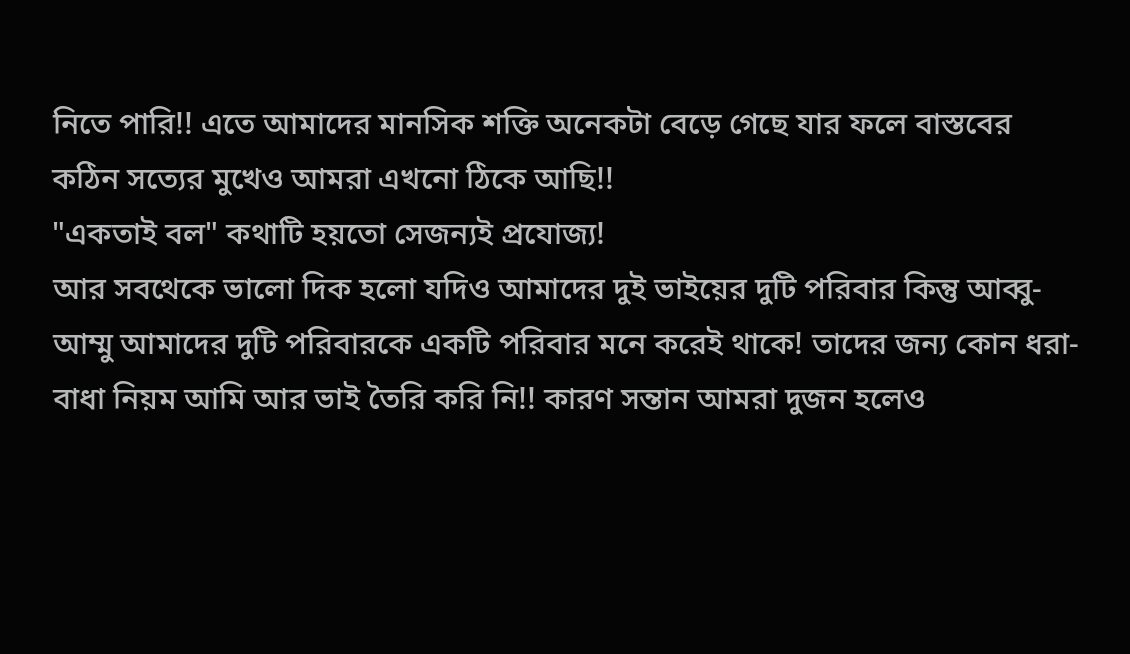নিতে পারি!! এতে আমাদের মানসিক শক্তি অনেকটা বেড়ে গেছে যার ফলে বাস্তবের কঠিন সত্যের মুখেও আমরা এখনো ঠিকে আছি!!
"একতাই বল" কথাটি হয়তো সেজন্যই প্রযোজ্য!
আর সবথেকে ভালো দিক হলো যদিও আমাদের দুই ভাইয়ের দুটি পরিবার কিন্তু আব্বু-আম্মু আমাদের দুটি পরিবারকে একটি পরিবার মনে করেই থাকে! তাদের জন্য কোন ধরা-বাধা নিয়ম আমি আর ভাই তৈরি করি নি!! কারণ সন্তান আমরা দুজন হলেও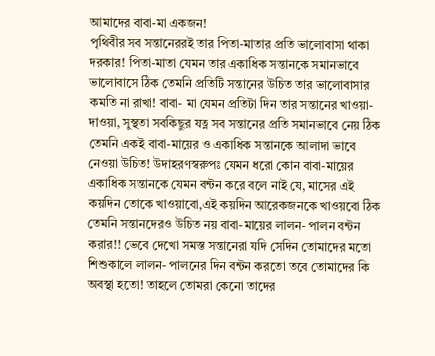আমাদের বাবা-মা একজন!
পৃথিবীর সব সন্তানেররই তার পিতা-মাতার প্রতি ভালোবাসা থাকা দরকার! পিতা-মাতা যেমন তার একাধিক সন্তানকে সমানভাবে ভালোবাসে ঠিক তেমনি প্রতিটি সন্তানের উচিত তার ভালোবাসার কমতি না রাখা! বাবা- মা যেমন প্রতিটা দিন তার সন্তানের খাওয়া-দাওয়া, সুস্থতা সবকিছুর যত্ন সব সন্তানের প্রতি সমানভাবে নেয় ঠিক তেমনি একই বাবা-মায়ের ও একাধিক সন্তানকে আলাদা ভাবে নেওয়া উচিত! উদাহরণস্বরুপঃ যেমন ধরো কোন বাবা-মায়ের একাধিক সন্তানকে যেমন বন্টন করে বলে নাই যে, মাসের এই কয়দিন তোকে খাওয়াবো,এই কয়দিন আরেকজনকে খাওয়বো ঠিক তেমনি সন্তানদেরও উচিত নয় বাবা-মায়ের লালন- পালন বন্টন করার!! ভেবে দেখো সমস্ত সন্তানেরা যদি সেদিন তোমাদের মতো শিশুকালে লালন- পালনের দিন বন্টন করতো তবে তোমাদের কি অবস্থা হতো! তাহলে তোমরা কেনো তাদের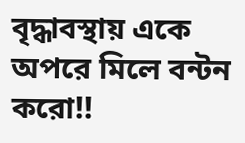বৃদ্ধাবস্থায় একে অপরে মিলে বন্টন করো!!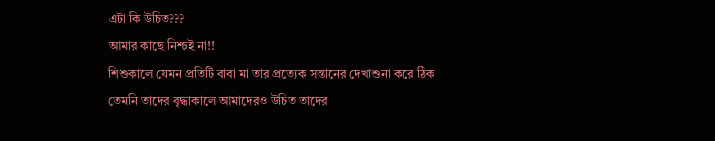এটা কি উচিত???
আমার কাছে নিশ্চই না!!
শিশুকালে যেমন প্রতিটি বাবা মা তার প্রত্যেক সন্তানের দেখাশুনা করে ঠিক তেমনি তাদের বৃদ্ধাকালে আমাদেরও উচিত তাদের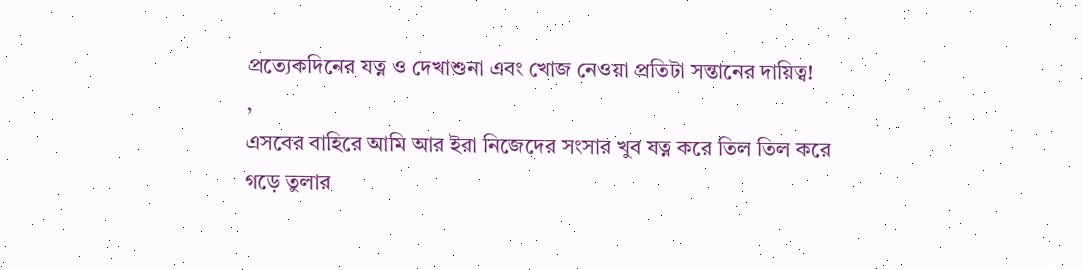প্রত্যেকদিনের যত্ন ও দেখাশুনা এবং খোজ নেওয়া প্রতিটা সন্তানের দায়িত্ব!
,
এসবের বাহিরে আমি আর ইরা নিজেদের সংসার খুব যত্ন করে তিল তিল করে গড়ে তুলার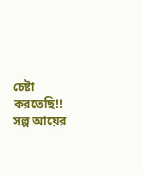চেষ্টা করতেছি!! সল্প আয়ের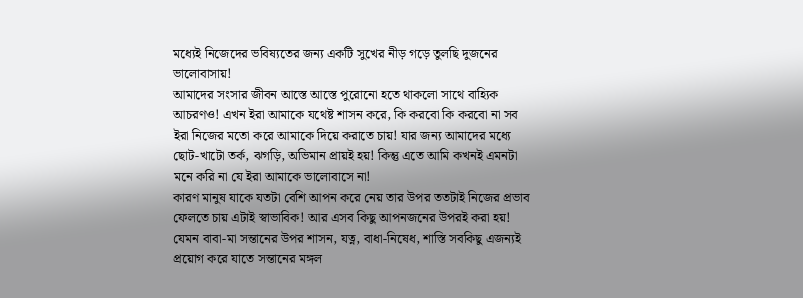মধ্যেই নিজেদের ভবিষ্যতের জন্য একটি সুখের নীড় গড়ে তুলছি দুজনের ভালোবাসায়!
আমাদের সংসার জীবন আস্তে আস্তে পুরোনো হতে থাকলো সাথে বাহ্যিক আচরণও! এখন ইরা আমাকে যথেষ্ট শাসন করে, কি করবো কি করবো না সব ইরা নিজের মতো করে আমাকে দিয়ে করাতে চায়! যার জন্য আমাদের মধ্যে ছোট-খাটো তর্ক, ঝগড়ি, অভিমান প্রায়ই হয়! কিন্তু এতে আমি কখনই এমনটা মনে করি না যে ইরা আমাকে ভালোবাসে না!
কারণ মানুষ যাকে যতটা বেশি আপন করে নেয় তার উপর ততটাই নিজের প্রভাব ফেলতে চায় এটাই স্বাভাবিক! আর এসব কিছু আপনজনের উপরই করা হয়! যেমন বাবা-মা সন্তানের উপর শাসন, যত্ন, বাধা-নিষেধ, শাস্তি সবকিছু এজন্যই প্রয়োগ করে যাতে সন্তানের মঙ্গল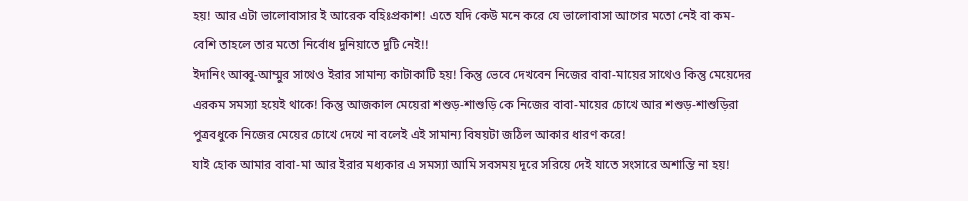হয়! আর এটা ভালোবাসার ই আরেক বহিঃপ্রকাশ! এতে যদি কেউ মনে করে যে ভালোবাসা আগের মতো নেই বা কম-বেশি তাহলে তার মতো নির্বোধ দুনিয়াতে দুটি নেই!!
ইদানিং আব্বু-আম্মুর সাথেও ইরার সামান্য কাটাকাটি হয়! কিন্তু ভেবে দেখবেন নিজের বাবা-মায়ের সাথেও কিন্তু মেয়েদের এরকম সমস্যা হয়েই থাকে! কিন্তু আজকাল মেয়েরা শশুড়-শাশুড়ি কে নিজের বাবা-মায়ের চোখে আর শশুড়-শাশুড়িরা পুত্রবধুকে নিজের মেয়ের চোখে দেখে না বলেই এই সামান্য বিষয়টা জঠিল আকার ধারণ করে!
যাই হোক আমার বাবা-মা আর ইরার মধ্যকার এ সমস্যা আমি সবসময় দূরে সরিয়ে দেই যাতে সংসারে অশান্তি না হয়!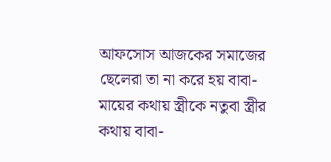আফসোস আজকের সমাজের ছেলেরা তা না করে হয় বাবা-মায়ের কথায় স্ত্রীকে নতুবা স্ত্রীর কথায় বাবা-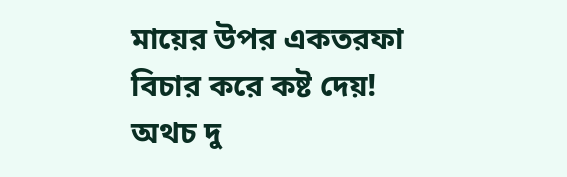মায়ের উপর একতরফা বিচার করে কষ্ট দেয়!
অথচ দু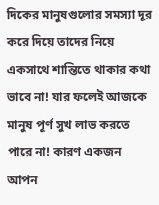দিকের মানুষগুলোর সমস্যা দূর করে দিয়ে তাদের নিয়ে একসাথে শান্তিতে থাকার কথা ভাবে না! যার ফলেই আজকে মানুষ পূর্ণ সুখ লাভ করতে পারে না! কারণ একজন আপন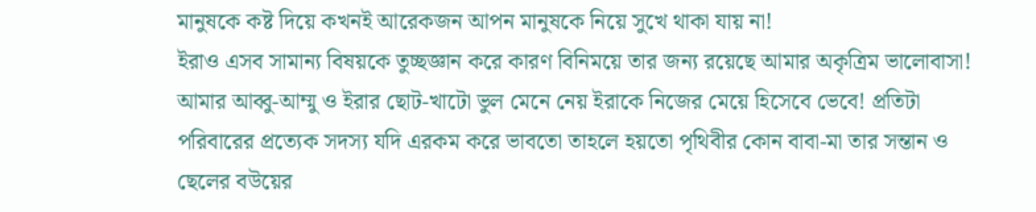মানুষকে কষ্ট দিয়ে কখনই আরেকজন আপন মানুষকে নিয়ে সুখে থাকা যায় না!
ইরাও এসব সামান্য বিষয়কে তুচ্ছজ্ঞান করে কারণ বিনিময়ে তার জন্য রয়েছে আমার অকৃত্রিম ভালোবাসা! আমার আব্বু-আম্মু ও ইরার ছোট-খাটো ভুল মেনে নেয় ইরাকে নিজের মেয়ে হিসেবে ভেবে! প্রতিটা পরিবারের প্রত্যেক সদস্য যদি এরকম করে ভাবতো তাহলে হয়তো পৃথিবীর কোন বাবা-মা তার সন্তান ও ছেলের বউয়ের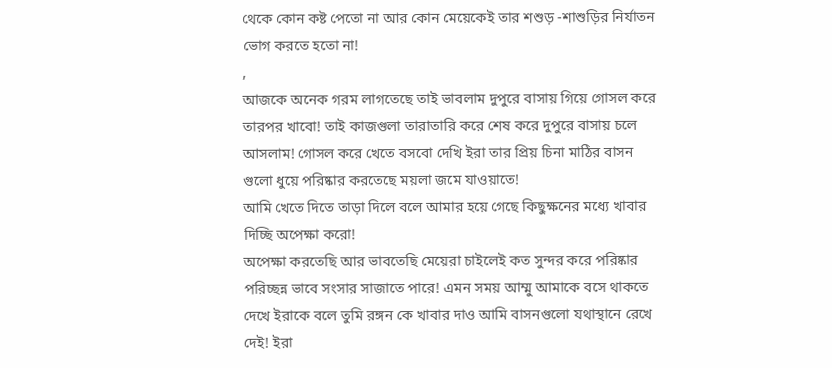থেকে কোন কষ্ট পেতো না আর কোন মেয়েকেই তার শশুড় -শাশুড়ির নির্যাতন ভোগ করতে হতো না!
,
আজকে অনেক গরম লাগতেছে তাই ভাবলাম দুপুরে বাসায় গিয়ে গোসল করে তারপর খাবো! তাই কাজগুলা তারাতারি করে শেষ করে দুপুরে বাসায় চলে আসলাম! গোসল করে খেতে বসবো দেখি ইরা তার প্রিয় চিনা মাঠির বাসন গুলো ধুয়ে পরিষ্কার করতেছে ময়লা জমে যাওয়াতে!
আমি খেতে দিতে তাড়া দিলে বলে আমার হয়ে গেছে কিছুক্ষনের মধ্যে খাবার দিচ্ছি অপেক্ষা করো!
অপেক্ষা করতেছি আর ভাবতেছি মেয়েরা চাইলেই কত সুন্দর করে পরিষ্কার পরিচ্ছন্ন ভাবে সংসার সাজাতে পারে! এমন সময় আম্মু আমাকে বসে থাকতে দেখে ইরাকে বলে তুমি রঙ্গন কে খাবার দাও আমি বাসনগুলো যথাস্থানে রেখে দেই! ইরা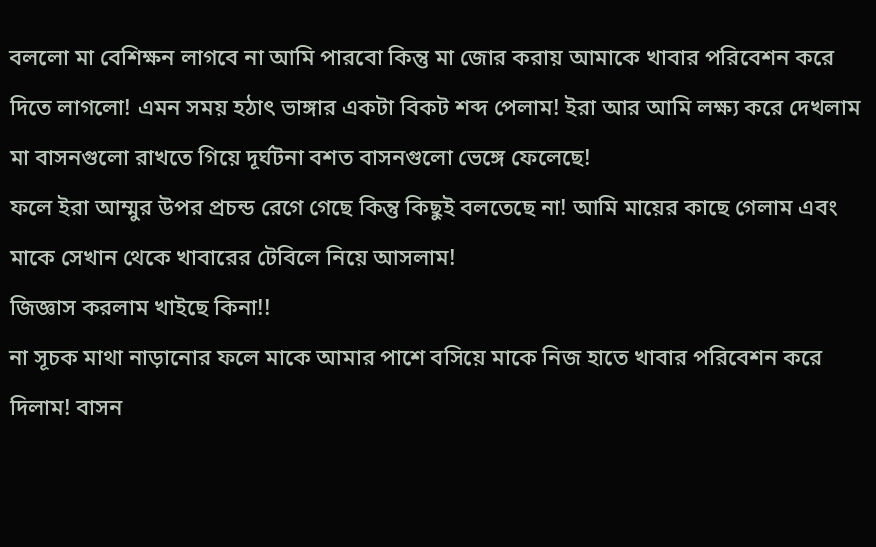বললো মা বেশিক্ষন লাগবে না আমি পারবো কিন্তু মা জোর করায় আমাকে খাবার পরিবেশন করে দিতে লাগলো! এমন সময় হঠাৎ ভাঙ্গার একটা বিকট শব্দ পেলাম! ইরা আর আমি লক্ষ্য করে দেখলাম মা বাসনগুলো রাখতে গিয়ে দূর্ঘটনা বশত বাসনগুলো ভেঙ্গে ফেলেছে!
ফলে ইরা আম্মুর উপর প্রচন্ড রেগে গেছে কিন্তু কিছুই বলতেছে না! আমি মায়ের কাছে গেলাম এবং মাকে সেখান থেকে খাবারের টেবিলে নিয়ে আসলাম!
জিজ্ঞাস করলাম খাইছে কিনা!!
না সূচক মাথা নাড়ানোর ফলে মাকে আমার পাশে বসিয়ে মাকে নিজ হাতে খাবার পরিবেশন করে দিলাম! বাসন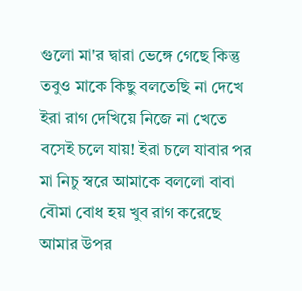গুলো মা'র দ্বারা ভেঙ্গে গেছে কিন্তু তবুও মাকে কিছু বলতেছি না দেখে ইরা রাগ দেখিয়ে নিজে না খেতে বসেই চলে যায়! ইরা চলে যাবার পর মা নিচু স্বরে আমাকে বললো বাবা বৌমা বোধ হয় খুব রাগ করেছে আমার উপর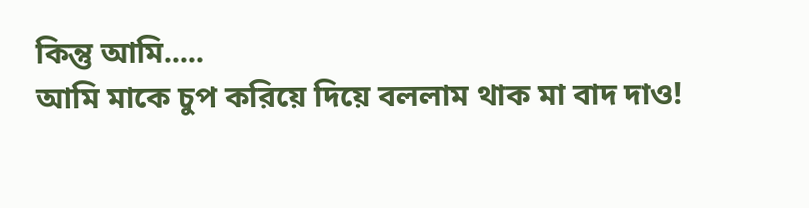কিন্তু আমি.....
আমি মাকে চুপ করিয়ে দিয়ে বললাম থাক মা বাদ দাও!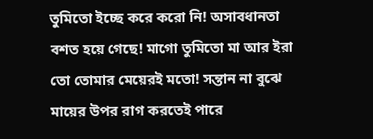তুমিতো ইচ্ছে করে করো নি! অসাবধানতা বশত হয়ে গেছে! মাগো তুমিতো মা আর ইরা তো তোমার মেয়েরই মতো! সন্তান না বুঝে মায়ের উপর রাগ করতেই পারে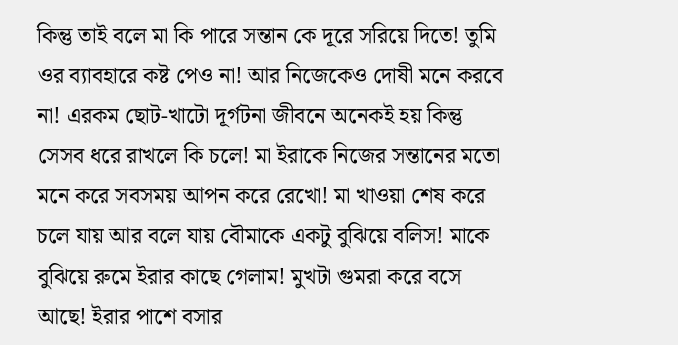কিন্তু তাই বলে মা কি পারে সন্তান কে দূরে সরিয়ে দিতে! তুমি  ওর ব্যাবহারে কষ্ট পেও না! আর নিজেকেও দোষী মনে করবে না! এরকম ছোট-খাটো দূর্গটনা জীবনে অনেকই হয় কিন্তু সেসব ধরে রাখলে কি চলে! মা ইরাকে নিজের সন্তানের মতো মনে করে সবসময় আপন করে রেখো! মা খাওয়া শেষ করে চলে যায় আর বলে যায় বৌমাকে একটু বুঝিয়ে বলিস! মাকে বুঝিয়ে রুমে ইরার কাছে গেলাম! মুখটা গুমরা করে বসে আছে! ইরার পাশে বসার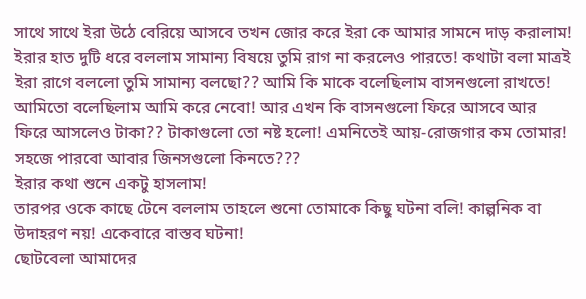সাথে সাথে ইরা উঠে বেরিয়ে আসবে তখন জোর করে ইরা কে আমার সামনে দাড় করালাম! ইরার হাত দুটি ধরে বললাম সামান্য বিষয়ে তুমি রাগ না করলেও পারতে! কথাটা বলা মাত্রই ইরা রাগে বললো তুমি সামান্য বলছো?? আমি কি মাকে বলেছিলাম বাসনগুলো রাখতে! আমিতো বলেছিলাম আমি করে নেবো! আর এখন কি বাসনগুলো ফিরে আসবে আর ফিরে আসলেও টাকা?? টাকাগুলো তো নষ্ট হলো! এমনিতেই আয়-রোজগার কম তোমার! সহজে পারবো আবার জিনসগুলো কিনতে???
ইরার কথা শুনে একটু হাসলাম!
তারপর ওকে কাছে টেনে বললাম তাহলে শুনো তোমাকে কিছু ঘটনা বলি! কাল্পনিক বা উদাহরণ নয়! একেবারে বাস্তব ঘটনা!
ছোটবেলা আমাদের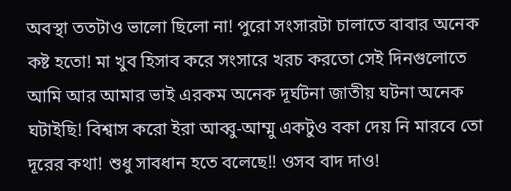অবস্থা ততটাও ভালো ছিলো না! পুরো সংসারটা চালাতে বাবার অনেক কষ্ট হতো! মা খুব হিসাব করে সংসারে খরচ করতো সেই দিনগুলোতে আমি আর আমার ভাই এরকম অনেক দূর্ঘটনা জাতীয় ঘটনা অনেক ঘটাইছি! বিশ্বাস করো ইরা আব্বু-আম্মু একটুও বকা দেয় নি মারবে তো দূরের কথা! শুধু সাবধান হতে বলেছে!! ওসব বাদ দাও!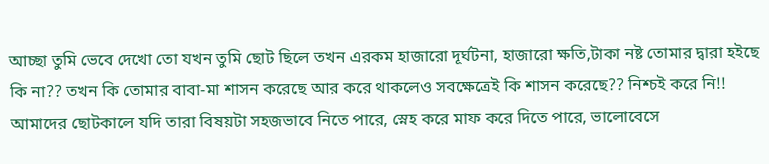আচ্ছা তুমি ভেবে দেখো তো যখন তুমি ছোট ছিলে তখন এরকম হাজারো দূর্ঘটনা, হাজারো ক্ষতি,টাকা নষ্ট তোমার দ্বারা হইছে কি না?? তখন কি তোমার বাবা-মা শাসন করেছে আর করে থাকলেও সবক্ষেত্রেই কি শাসন করেছে?? নিশ্চই করে নি!! আমাদের ছোটকালে যদি তারা বিষয়টা সহজভাবে নিতে পারে, স্নেহ করে মাফ করে দিতে পারে, ভালোবেসে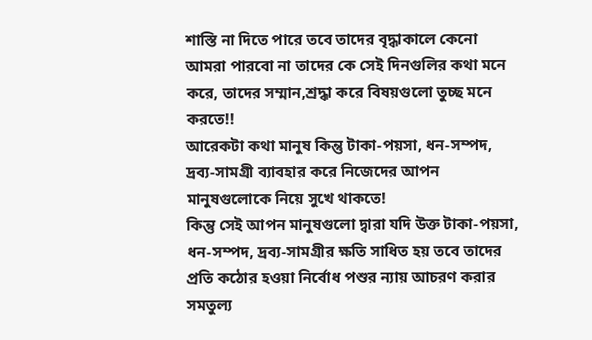শাস্তি না দিতে পারে তবে তাদের বৃদ্ধাকালে কেনো আমরা পারবো না তাদের কে সেই দিনগুলির কথা মনে করে, তাদের সম্মান,শ্রদ্ধা করে বিষয়গুলো তুচ্ছ মনে করতে!!
আরেকটা কথা মানুষ কিন্তু টাকা-পয়সা, ধন-সম্পদ, দ্রব্য-সামগ্রী ব্যাবহার করে নিজেদের আপন মানুষগুলোকে নিয়ে সুখে থাকতে!
কিন্তু সেই আপন মানুষগুলো দ্বারা যদি উক্ত টাকা-পয়সা, ধন-সম্পদ, দ্রব্য-সামগ্রীর ক্ষতি সাধিত হয় তবে তাদের প্রতি কঠোর হওয়া নির্বোধ পশুর ন্যায় আচরণ করার সমতুল্য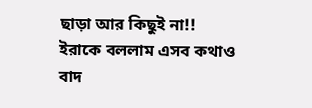ছাড়া আর কিছুই না!!
ইরাকে বললাম এসব কথাও বাদ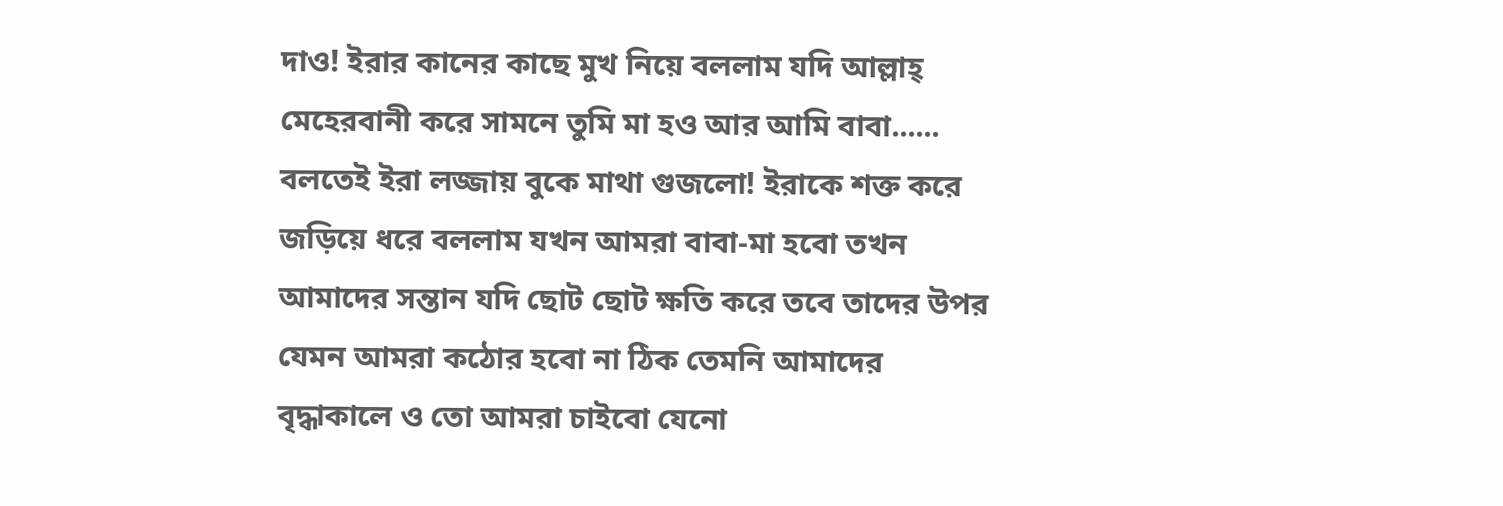দাও! ইরার কানের কাছে মুখ নিয়ে বললাম যদি আল্লাহ্ মেহেরবানী করে সামনে তুমি মা হও আর আমি বাবা......
বলতেই ইরা লজ্জায় বুকে মাথা গুজলো! ইরাকে শক্ত করে জড়িয়ে ধরে বললাম যখন আমরা বাবা-মা হবো তখন আমাদের সন্তান যদি ছোট ছোট ক্ষতি করে তবে তাদের উপর যেমন আমরা কঠোর হবো না ঠিক তেমনি আমাদের বৃদ্ধাকালে ও তো আমরা চাইবো যেনো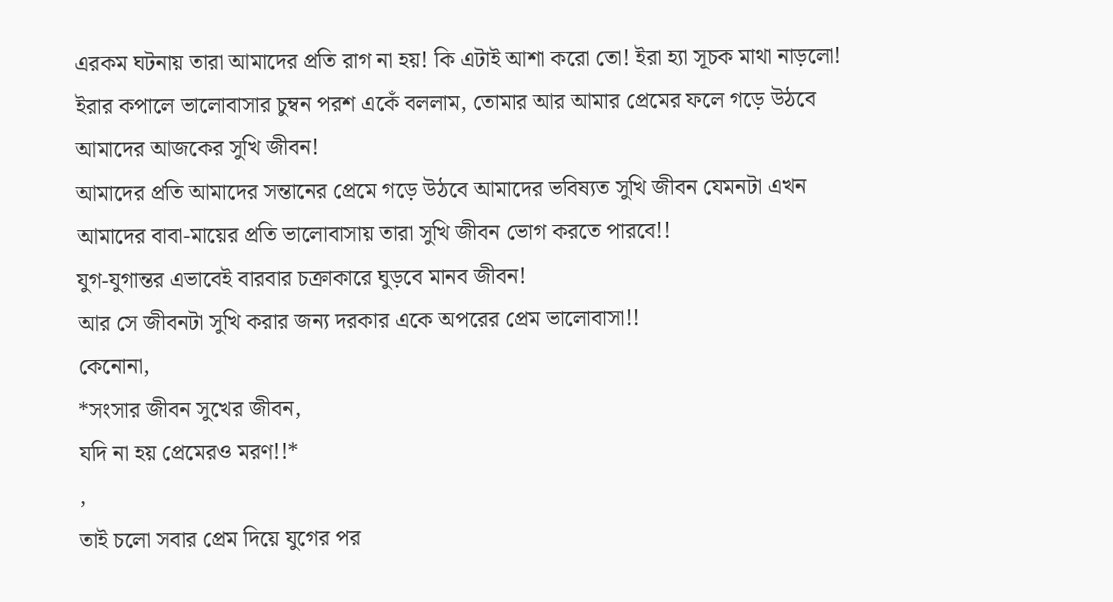এরকম ঘটনায় তারা আমাদের প্রতি রাগ না হয়! কি এটাই আশা করো তো! ইরা হ্যা সূচক মাথা নাড়লো! ইরার কপালে ভালোবাসার চুম্বন পরশ একেঁ বললাম, তোমার আর আমার প্রেমের ফলে গড়ে উঠবে আমাদের আজকের সুখি জীবন!
আমাদের প্রতি আমাদের সন্তানের প্রেমে গড়ে উঠবে আমাদের ভবিষ্যত সুখি জীবন যেমনটা এখন আমাদের বাবা-মায়ের প্রতি ভালোবাসায় তারা সুখি জীবন ভোগ করতে পারবে!!
যুগ-যুগান্তর এভাবেই বারবার চক্রাকারে ঘুড়বে মানব জীবন!
আর সে জীবনটা সুখি করার জন্য দরকার একে অপরের প্রেম ভালোবাসা!!
কেনোনা,
*সংসার জীবন সুখের জীবন,
যদি না হয় প্রেমেরও মরণ!!*
,
তাই চলো সবার প্রেম দিয়ে যুগের পর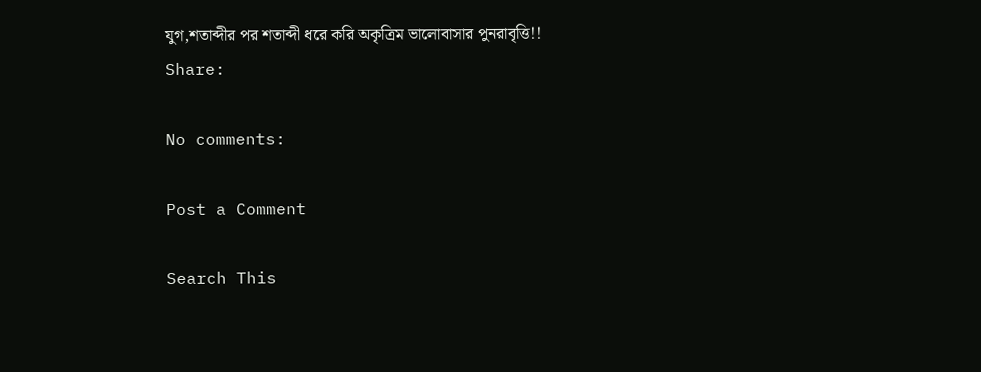যুগ,শতাব্দীর পর শতাব্দী ধরে করি অকৃত্রিম ভালোবাসার পুনরাবৃত্তি!!
Share:

No comments:

Post a Comment

Search This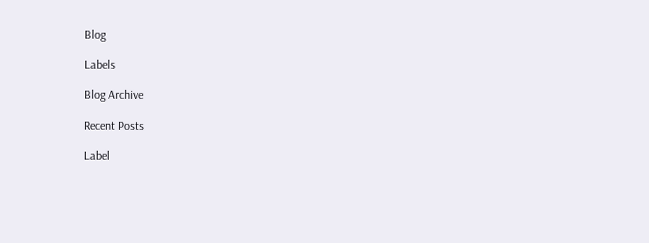Blog

Labels

Blog Archive

Recent Posts

Label